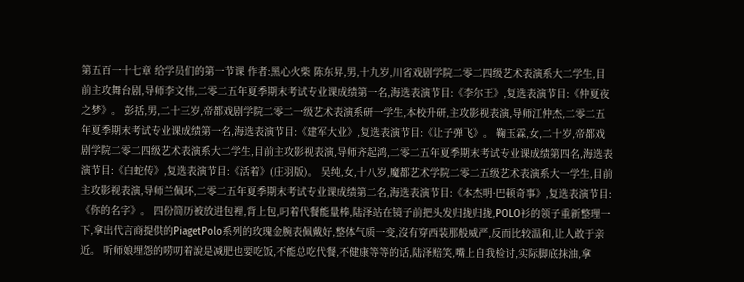第五百一十七章 给学员们的第一节课 作者:黑心火柴 陈东昇,男,十九岁,川省戏剧学院二零二四级艺术表演系大二学生,目前主攻舞台剧,导师李文伟,二零二五年夏季期末考试专业课成绩第一名,海选表演节目:《李尔王》,复选表演节目:《仲夏夜之梦》。 彭括,男,二十三岁,帝都戏剧学院二零二一级艺术表演系研一学生,本校升研,主攻影视表演,导师江仲杰,二零二五年夏季期末考试专业课成绩第一名,海选表演节目:《建军大业》,复选表演节目:《让子弹飞》。 鞠玉霖,女,二十岁,帝都戏剧学院二零二四级艺术表演系大二学生,目前主攻影视表演,导师齐起鸿,二零二五年夏季期末考试专业课成绩第四名,海选表演节目:《白蛇传》,复选表演节目:《活着》(庄羽版)。 吴纯,女,十八岁,魔都艺术学院二零二五级艺术表演系大一学生,目前主攻影视表演,导师兰佩环,二零二五年夏季期末考试专业课成绩第二名,海选表演节目:《本杰明·巴顿奇事》,复选表演节目:《你的名字》。 四份简历被放进包裡,背上包,叼着代餐能量棒,陆泽站在镜子前把头发归拢归拢,POLO衫的领子重新整理一下,拿出代言商提供的PiagetPolo系列的玫瑰金腕表佩戴好,整体气质一变,沒有穿西装那般威严,反而比较温和,让人敢于亲近。 听师娘埋怨的唠叨着說是减肥也要吃饭,不能总吃代餐,不健康等等的话,陆泽赔笑,嘴上自我检讨,实际脚底抹油,拿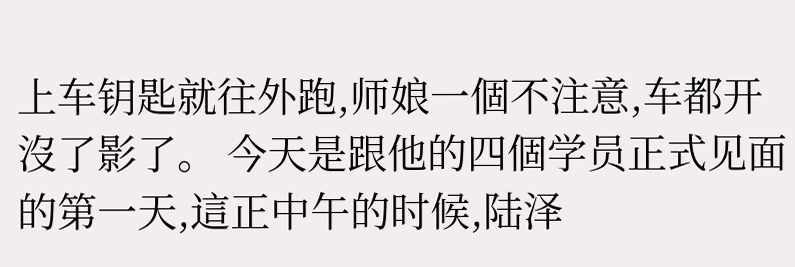上车钥匙就往外跑,师娘一個不注意,车都开沒了影了。 今天是跟他的四個学员正式见面的第一天,這正中午的时候,陆泽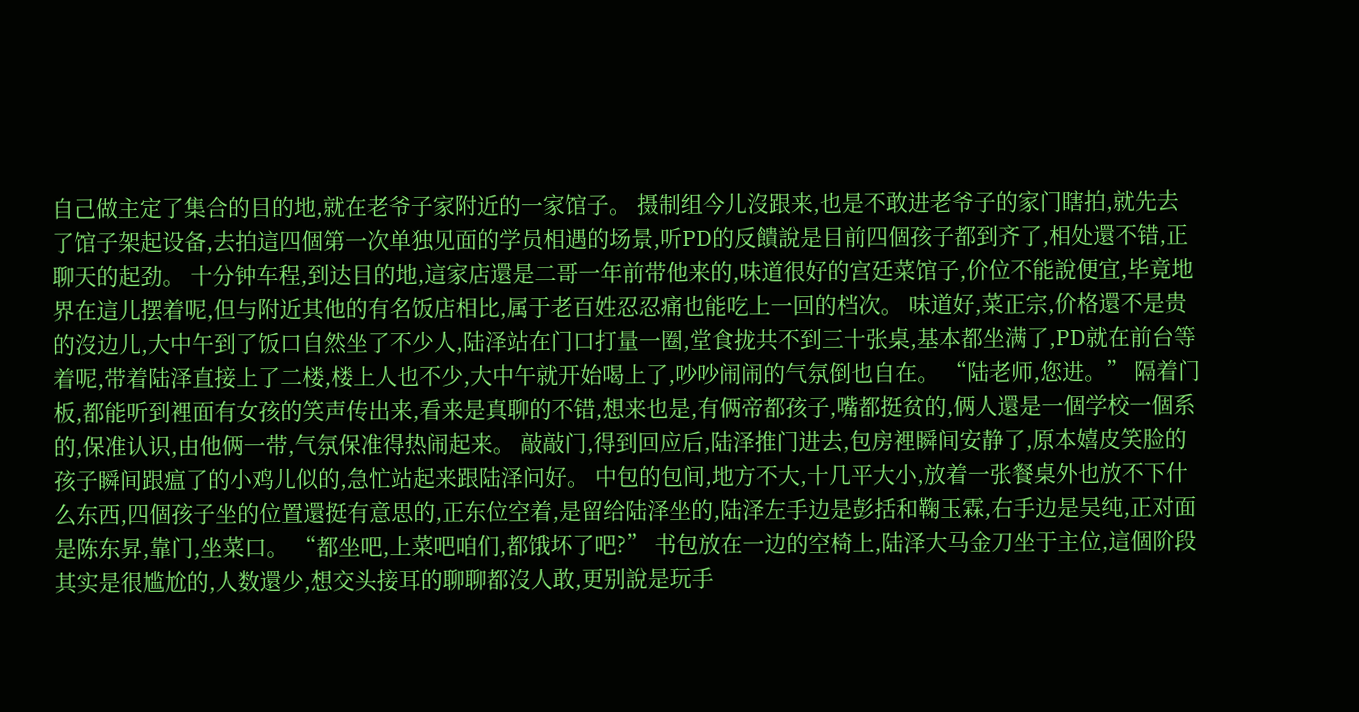自己做主定了集合的目的地,就在老爷子家附近的一家馆子。 摄制组今儿沒跟来,也是不敢进老爷子的家门瞎拍,就先去了馆子架起设备,去拍這四個第一次单独见面的学员相遇的场景,听PD的反饋說是目前四個孩子都到齐了,相处還不错,正聊天的起劲。 十分钟车程,到达目的地,這家店還是二哥一年前带他来的,味道很好的宫廷菜馆子,价位不能說便宜,毕竟地界在這儿摆着呢,但与附近其他的有名饭店相比,属于老百姓忍忍痛也能吃上一回的档次。 味道好,菜正宗,价格還不是贵的沒边儿,大中午到了饭口自然坐了不少人,陆泽站在门口打量一圈,堂食拢共不到三十张桌,基本都坐满了,PD就在前台等着呢,带着陆泽直接上了二楼,楼上人也不少,大中午就开始喝上了,吵吵闹闹的气氛倒也自在。 “陆老师,您进。” 隔着门板,都能听到裡面有女孩的笑声传出来,看来是真聊的不错,想来也是,有俩帝都孩子,嘴都挺贫的,俩人還是一個学校一個系的,保准认识,由他俩一带,气氛保准得热闹起来。 敲敲门,得到回应后,陆泽推门进去,包房裡瞬间安静了,原本嬉皮笑脸的孩子瞬间跟瘟了的小鸡儿似的,急忙站起来跟陆泽问好。 中包的包间,地方不大,十几平大小,放着一张餐桌外也放不下什么东西,四個孩子坐的位置還挺有意思的,正东位空着,是留给陆泽坐的,陆泽左手边是彭括和鞠玉霖,右手边是吴纯,正对面是陈东昇,靠门,坐菜口。 “都坐吧,上菜吧咱们,都饿坏了吧?” 书包放在一边的空椅上,陆泽大马金刀坐于主位,這個阶段其实是很尴尬的,人数還少,想交头接耳的聊聊都沒人敢,更别說是玩手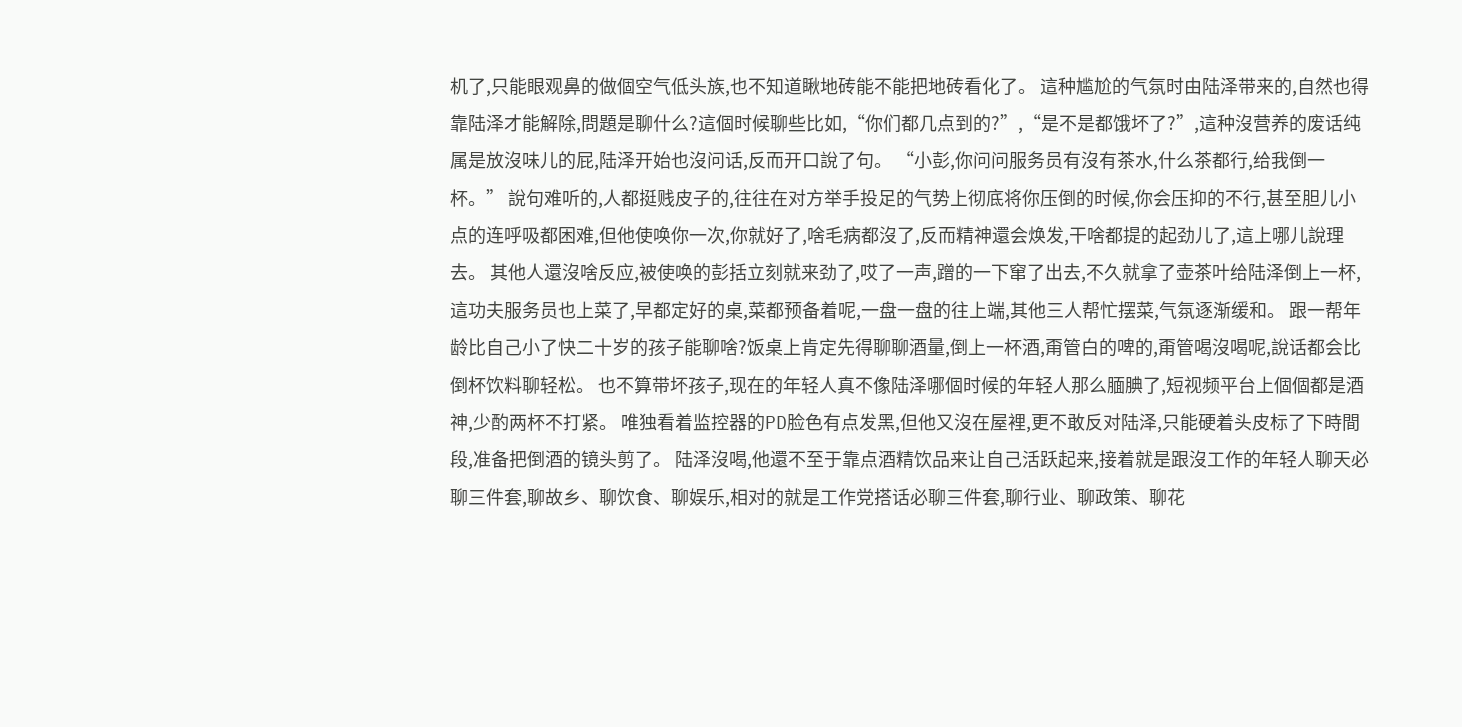机了,只能眼观鼻的做個空气低头族,也不知道瞅地砖能不能把地砖看化了。 這种尴尬的气氛时由陆泽带来的,自然也得靠陆泽才能解除,問題是聊什么?這個时候聊些比如,“你们都几点到的?”,“是不是都饿坏了?”,這种沒营养的废话纯属是放沒味儿的屁,陆泽开始也沒问话,反而开口說了句。 “小彭,你问问服务员有沒有茶水,什么茶都行,给我倒一杯。” 說句难听的,人都挺贱皮子的,往往在对方举手投足的气势上彻底将你压倒的时候,你会压抑的不行,甚至胆儿小点的连呼吸都困难,但他使唤你一次,你就好了,啥毛病都沒了,反而精神還会焕发,干啥都提的起劲儿了,這上哪儿說理去。 其他人還沒啥反应,被使唤的彭括立刻就来劲了,哎了一声,蹭的一下窜了出去,不久就拿了壶茶叶给陆泽倒上一杯,這功夫服务员也上菜了,早都定好的桌,菜都预备着呢,一盘一盘的往上端,其他三人帮忙摆菜,气氛逐渐缓和。 跟一帮年龄比自己小了快二十岁的孩子能聊啥?饭桌上肯定先得聊聊酒量,倒上一杯酒,甭管白的啤的,甭管喝沒喝呢,說话都会比倒杯饮料聊轻松。 也不算带坏孩子,现在的年轻人真不像陆泽哪個时候的年轻人那么腼腆了,短视频平台上個個都是酒神,少酌两杯不打紧。 唯独看着监控器的PD脸色有点发黑,但他又沒在屋裡,更不敢反对陆泽,只能硬着头皮标了下時間段,准备把倒酒的镜头剪了。 陆泽沒喝,他還不至于靠点酒精饮品来让自己活跃起来,接着就是跟沒工作的年轻人聊天必聊三件套,聊故乡、聊饮食、聊娱乐,相对的就是工作党搭话必聊三件套,聊行业、聊政策、聊花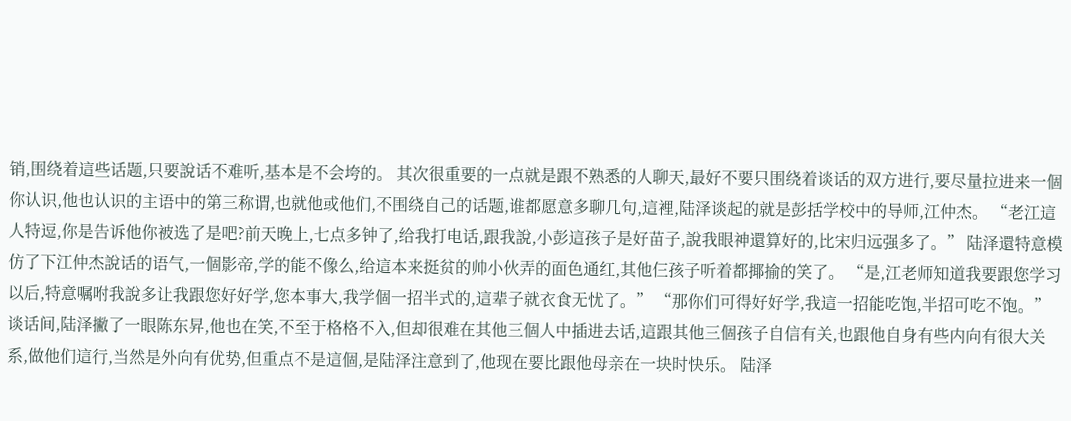销,围绕着這些话题,只要說话不难听,基本是不会垮的。 其次很重要的一点就是跟不熟悉的人聊天,最好不要只围绕着谈话的双方进行,要尽量拉进来一個你认识,他也认识的主语中的第三称谓,也就他或他们,不围绕自己的话题,谁都愿意多聊几句,這裡,陆泽谈起的就是彭括学校中的导师,江仲杰。 “老江這人特逗,你是告诉他你被选了是吧?前天晚上,七点多钟了,给我打电话,跟我說,小彭這孩子是好苗子,說我眼神還算好的,比宋归远强多了。” 陆泽還特意模仿了下江仲杰說话的语气,一個影帝,学的能不像么,给這本来挺贫的帅小伙弄的面色通红,其他仨孩子听着都揶揄的笑了。 “是,江老师知道我要跟您学习以后,特意嘱咐我說多让我跟您好好学,您本事大,我学個一招半式的,這辈子就衣食无忧了。” “那你们可得好好学,我這一招能吃饱,半招可吃不饱。” 谈话间,陆泽撇了一眼陈东昇,他也在笑,不至于格格不入,但却很难在其他三個人中插进去话,這跟其他三個孩子自信有关,也跟他自身有些内向有很大关系,做他们這行,当然是外向有优势,但重点不是這個,是陆泽注意到了,他现在要比跟他母亲在一块时快乐。 陆泽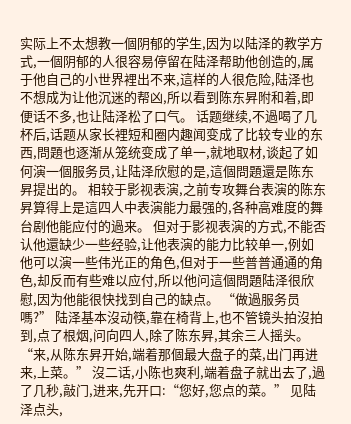实际上不太想教一個阴郁的学生,因为以陆泽的教学方式,一個阴郁的人很容易停留在陆泽帮助他创造的,属于他自己的小世界裡出不来,這样的人很危险,陆泽也不想成为让他沉迷的帮凶,所以看到陈东昇附和着,即便话不多,也让陆泽松了口气。 话题继续,不過喝了几杯后,话题从家长裡短和圈内趣闻变成了比较专业的东西,問題也逐渐从笼统变成了单一,就地取材,谈起了如何演一個服务员,让陆泽欣慰的是,這個問題還是陈东昇提出的。 相较于影视表演,之前专攻舞台表演的陈东昇算得上是這四人中表演能力最强的,各种高难度的舞台剧他能应付的過来。 但对于影视表演的方式,不能否认他還缺少一些经验,让他表演的能力比较单一,例如他可以演一些伟光正的角色,但对于一些普普通通的角色,却反而有些难以应付,所以他问這個問題陆泽很欣慰,因为他能很快找到自己的缺点。 “做過服务员嗎?” 陆泽基本沒动筷,靠在椅背上,也不管镜头拍沒拍到,点了根烟,问向四人,除了陈东昇,其余三人摇头。 “来,从陈东昇开始,端着那個最大盘子的菜,出门再进来,上菜。” 沒二话,小陈也爽利,端着盘子就出去了,過了几秒,敲门,进来,先开口:“您好,您点的菜。” 见陆泽点头,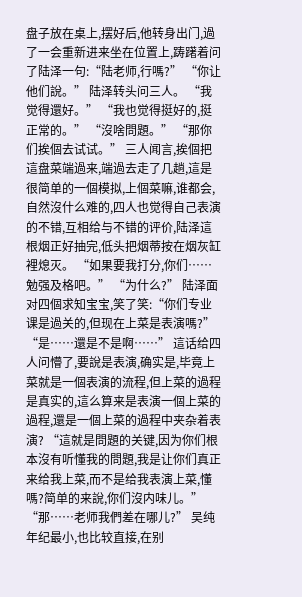盘子放在桌上,摆好后,他转身出门,過了一会重新进来坐在位置上,踌躇着问了陆泽一句:“陆老师,行嗎?” “你让他们說。” 陆泽转头问三人。 “我觉得還好。” “我也觉得挺好的,挺正常的。” “沒啥問題。” “那你们挨個去试试。” 三人闻言,挨個把這盘菜端過来,端過去走了几趟,這是很简单的一個模拟,上個菜嘛,谁都会,自然沒什么难的,四人也觉得自己表演的不错,互相给与不错的评价,陆泽這根烟正好抽完,低头把烟蒂按在烟灰缸裡熄灭。 “如果要我打分,你们……勉强及格吧。” “为什么?” 陆泽面对四個求知宝宝,笑了笑:“你们专业课是過关的,但现在上菜是表演嗎?” “是……還是不是啊……” 這话给四人问懵了,要說是表演,确实是,毕竟上菜就是一個表演的流程,但上菜的過程是真实的,這么算来是表演一個上菜的過程,還是一個上菜的過程中夹杂着表演? “這就是問題的关键,因为你们根本沒有听懂我的問題,我是让你们真正来给我上菜,而不是给我表演上菜,懂嗎?简单的来說,你们沒内味儿。” “那……老师我們差在哪儿?” 吴纯年纪最小,也比较直接,在别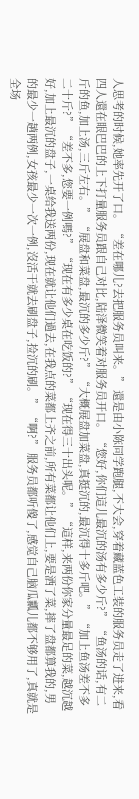人思考的时候,她率先开了口。 “差在哪儿?去把服务员叫来。” 還是由小陈同学跑腿,不大会,穿着藏蓝色工装的服务员走了进来,看四人還在眼巴巴的上下打量服务员跟自己对比,陆泽微笑着对服务员开口。 “您好,你们這儿最沉的汤有多少斤?” “鱼汤的话,有二斤的鱼,加上汤,三斤左右。” “展盘和菜盘,最沉的多少斤?” “大概展盘加菜盘,真挺沉的,最沉得十多斤吧。” “加上鱼汤差不多二十斤?” “差不多,您要一例嗎?” “现在有多少桌在吃饭的?” “现在得三十出头呢。” “這样,来两份你家分量最足的菜,越沉越好,加上最沉的盘子,一桌给我送两份,现在就让他们過去,在我点的菜都上齐之前,所有菜都让他们上,要是洒了菜,摔了盘都算我的,男的最少一趟两例,女孩最少一次一例,沒活干就去刷盘子,捡沉的刷。” “啊?” 服务员都听傻了,感觉自己脑瓜瓤儿都不够用了,真就是全场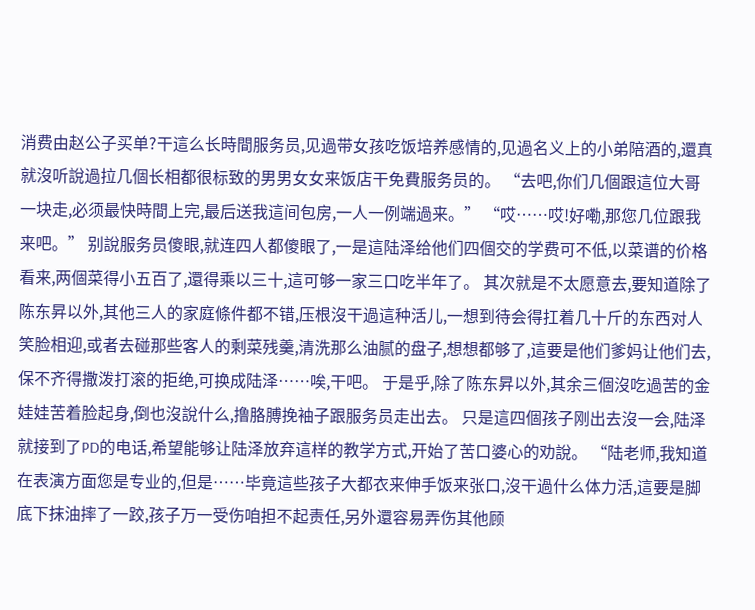消费由赵公子买单?干這么长時間服务员,见過带女孩吃饭培养感情的,见過名义上的小弟陪酒的,還真就沒听說過拉几個长相都很标致的男男女女来饭店干免費服务员的。 “去吧,你们几個跟這位大哥一块走,必须最快時間上完,最后送我這间包房,一人一例端過来。” “哎……哎!好嘞,那您几位跟我来吧。” 别說服务员傻眼,就连四人都傻眼了,一是這陆泽给他们四個交的学费可不低,以菜谱的价格看来,两個菜得小五百了,還得乘以三十,這可够一家三口吃半年了。 其次就是不太愿意去,要知道除了陈东昇以外,其他三人的家庭條件都不错,压根沒干過這种活儿,一想到待会得扛着几十斤的东西对人笑脸相迎,或者去碰那些客人的剩菜残羹,清洗那么油腻的盘子,想想都够了,這要是他们爹妈让他们去,保不齐得撒泼打滚的拒绝,可换成陆泽……唉,干吧。 于是乎,除了陈东昇以外,其余三個沒吃過苦的金娃娃苦着脸起身,倒也沒說什么,撸胳膊挽袖子跟服务员走出去。 只是這四個孩子刚出去沒一会,陆泽就接到了PD的电话,希望能够让陆泽放弃這样的教学方式,开始了苦口婆心的劝說。 “陆老师,我知道在表演方面您是专业的,但是……毕竟這些孩子大都衣来伸手饭来张口,沒干過什么体力活,這要是脚底下抹油摔了一跤,孩子万一受伤咱担不起责任,另外還容易弄伤其他顾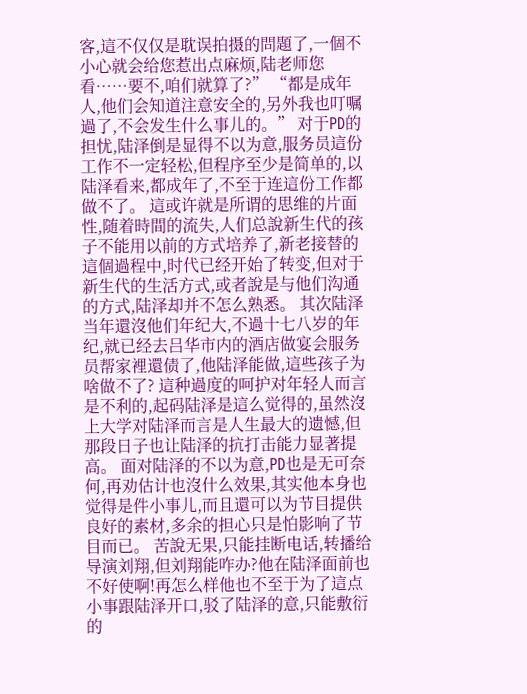客,這不仅仅是耽误拍摄的問題了,一個不小心就会给您惹出点麻烦,陆老师您看……要不,咱们就算了?” “都是成年人,他们会知道注意安全的,另外我也叮嘱過了,不会发生什么事儿的。” 对于PD的担忧,陆泽倒是显得不以为意,服务员這份工作不一定轻松,但程序至少是简单的,以陆泽看来,都成年了,不至于连這份工作都做不了。 這或许就是所谓的思维的片面性,随着時間的流失,人们总說新生代的孩子不能用以前的方式培养了,新老接替的這個過程中,时代已经开始了转变,但对于新生代的生活方式,或者說是与他们沟通的方式,陆泽却并不怎么熟悉。 其次陆泽当年還沒他们年纪大,不過十七八岁的年纪,就已经去吕华市内的酒店做宴会服务员帮家裡還债了,他陆泽能做,這些孩子为啥做不了? 這种過度的呵护对年轻人而言是不利的,起码陆泽是這么觉得的,虽然沒上大学对陆泽而言是人生最大的遗憾,但那段日子也让陆泽的抗打击能力显著提高。 面对陆泽的不以为意,PD也是无可奈何,再劝估计也沒什么效果,其实他本身也觉得是件小事儿,而且還可以为节目提供良好的素材,多余的担心只是怕影响了节目而已。 苦說无果,只能挂断电话,转播给导演刘翔,但刘翔能咋办?他在陆泽面前也不好使啊!再怎么样他也不至于为了這点小事跟陆泽开口,驳了陆泽的意,只能敷衍的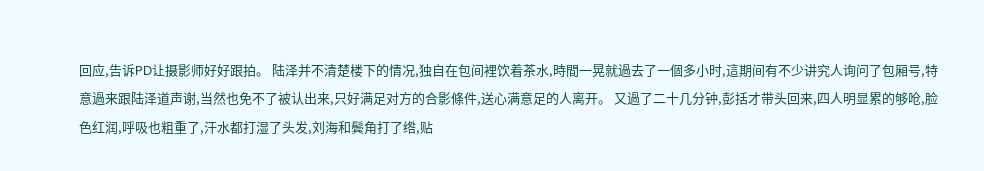回应,告诉PD让摄影师好好跟拍。 陆泽并不清楚楼下的情况,独自在包间裡饮着茶水,時間一晃就過去了一個多小时,這期间有不少讲究人询问了包厢号,特意過来跟陆泽道声谢,当然也免不了被认出来,只好满足对方的合影條件,送心满意足的人离开。 又過了二十几分钟,彭括才带头回来,四人明显累的够呛,脸色红润,呼吸也粗重了,汗水都打湿了头发,刘海和鬓角打了绺,贴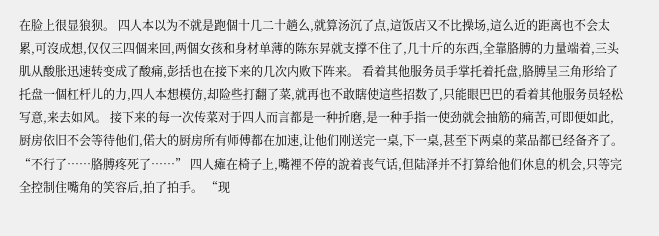在脸上很显狼狈。 四人本以为不就是跑個十几二十趟么,就算汤沉了点,這饭店又不比操场,這么近的距离也不会太累,可沒成想,仅仅三四個来回,两個女孩和身材单薄的陈东昇就支撑不住了,几十斤的东西,全靠胳膊的力量端着,三头肌从酸胀迅速转变成了酸痛,彭括也在接下来的几次内败下阵来。 看着其他服务员手掌托着托盘,胳膊呈三角形给了托盘一個杠杆儿的力,四人本想模仿,却险些打翻了菜,就再也不敢瞎使這些招数了,只能眼巴巴的看着其他服务员轻松写意,来去如风。 接下来的每一次传菜对于四人而言都是一种折磨,是一种手指一使劲就会抽筋的痛苦,可即便如此,厨房依旧不会等待他们,偌大的厨房所有师傅都在加速,让他们刚送完一桌,下一桌,甚至下两桌的菜品都已经备齐了。 “不行了……胳膊疼死了……” 四人瘫在椅子上,嘴裡不停的說着丧气话,但陆泽并不打算给他们休息的机会,只等完全控制住嘴角的笑容后,拍了拍手。 “现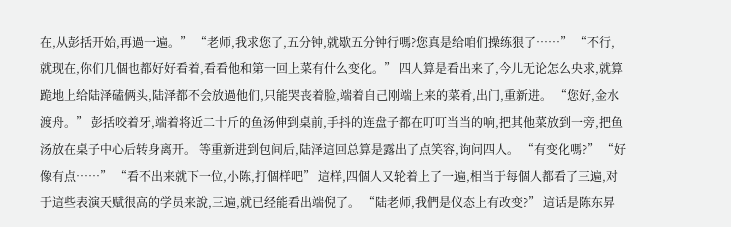在,从彭括开始,再過一遍。” “老师,我求您了,五分钟,就歇五分钟行嗎?您真是给咱们操练狠了……” “不行,就现在,你们几個也都好好看着,看看他和第一回上菜有什么变化。” 四人算是看出来了,今儿无论怎么央求,就算跪地上给陆泽磕俩头,陆泽都不会放過他们,只能哭丧着脸,端着自己刚端上来的菜肴,出门,重新进。 “您好,金水渡舟。” 彭括咬着牙,端着将近二十斤的鱼汤伸到桌前,手抖的连盘子都在叮叮当当的响,把其他菜放到一旁,把鱼汤放在桌子中心后转身离开。 等重新进到包间后,陆泽這回总算是露出了点笑容,询问四人。 “有变化嗎?” “好像有点……” “看不出来就下一位,小陈,打個样吧” 這样,四個人又轮着上了一遍,相当于每個人都看了三遍,对于這些表演天赋很高的学员来說,三遍,就已经能看出端倪了。 “陆老师,我們是仪态上有改变?” 這话是陈东昇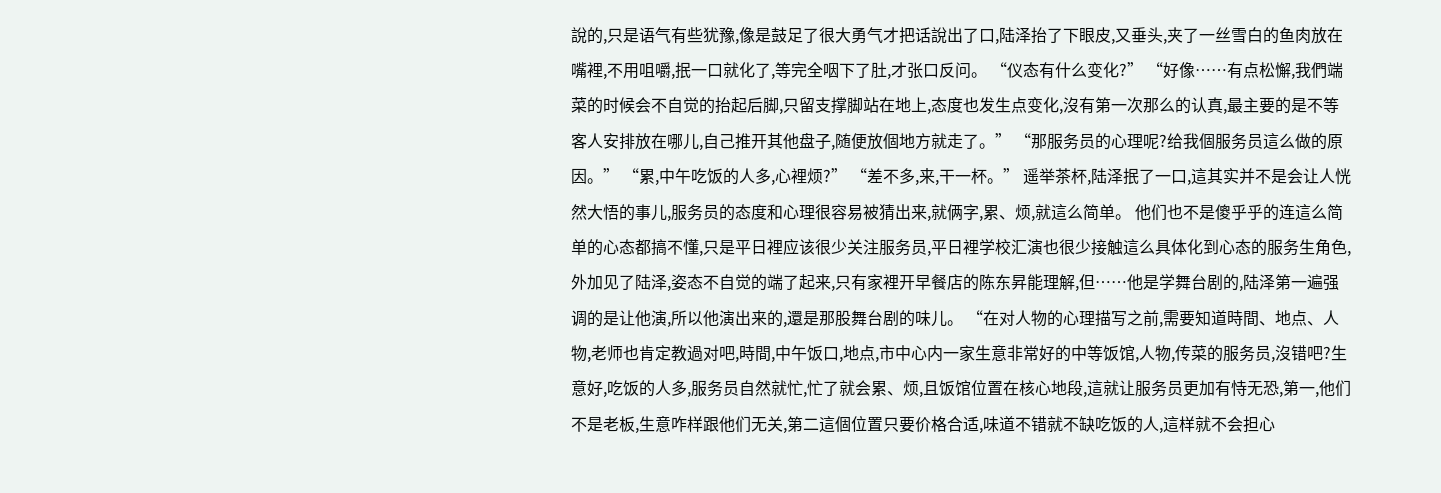說的,只是语气有些犹豫,像是鼓足了很大勇气才把话說出了口,陆泽抬了下眼皮,又垂头,夹了一丝雪白的鱼肉放在嘴裡,不用咀嚼,抿一口就化了,等完全咽下了肚,才张口反问。 “仪态有什么变化?” “好像……有点松懈,我們端菜的时候会不自觉的抬起后脚,只留支撑脚站在地上,态度也发生点变化,沒有第一次那么的认真,最主要的是不等客人安排放在哪儿,自己推开其他盘子,随便放個地方就走了。” “那服务员的心理呢?给我個服务员這么做的原因。” “累,中午吃饭的人多,心裡烦?” “差不多,来,干一杯。” 遥举茶杯,陆泽抿了一口,這其实并不是会让人恍然大悟的事儿,服务员的态度和心理很容易被猜出来,就俩字,累、烦,就這么简单。 他们也不是傻乎乎的连這么简单的心态都搞不懂,只是平日裡应该很少关注服务员,平日裡学校汇演也很少接触這么具体化到心态的服务生角色,外加见了陆泽,姿态不自觉的端了起来,只有家裡开早餐店的陈东昇能理解,但……他是学舞台剧的,陆泽第一遍强调的是让他演,所以他演出来的,還是那股舞台剧的味儿。 “在对人物的心理描写之前,需要知道時間、地点、人物,老师也肯定教過对吧,時間,中午饭口,地点,市中心内一家生意非常好的中等饭馆,人物,传菜的服务员,沒错吧?生意好,吃饭的人多,服务员自然就忙,忙了就会累、烦,且饭馆位置在核心地段,這就让服务员更加有恃无恐,第一,他们不是老板,生意咋样跟他们无关,第二這個位置只要价格合适,味道不错就不缺吃饭的人,這样就不会担心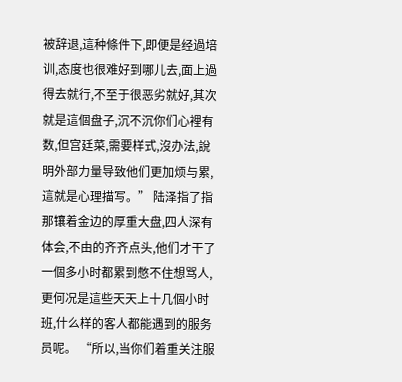被辞退,這种條件下,即便是经過培训,态度也很难好到哪儿去,面上過得去就行,不至于很恶劣就好,其次就是這個盘子,沉不沉你们心裡有数,但宫廷菜,需要样式,沒办法,說明外部力量导致他们更加烦与累,這就是心理描写。” 陆泽指了指那镶着金边的厚重大盘,四人深有体会,不由的齐齐点头,他们才干了一個多小时都累到憋不住想骂人,更何况是這些天天上十几個小时班,什么样的客人都能遇到的服务员呢。 “所以,当你们着重关注服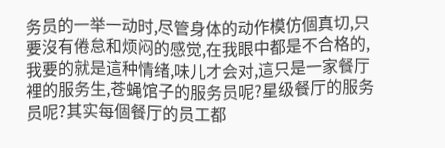务员的一举一动时,尽管身体的动作模仿個真切,只要沒有倦怠和烦闷的感觉,在我眼中都是不合格的,我要的就是這种情绪,味儿才会对,這只是一家餐厅裡的服务生,苍蝇馆子的服务员呢?星级餐厅的服务员呢?其实每個餐厅的员工都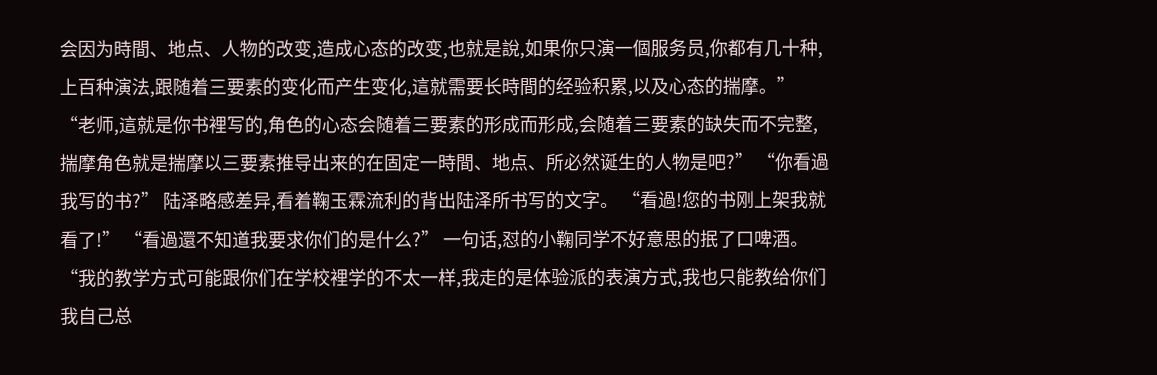会因为時間、地点、人物的改变,造成心态的改变,也就是說,如果你只演一個服务员,你都有几十种,上百种演法,跟随着三要素的变化而产生变化,這就需要长時間的经验积累,以及心态的揣摩。” “老师,這就是你书裡写的,角色的心态会随着三要素的形成而形成,会随着三要素的缺失而不完整,揣摩角色就是揣摩以三要素推导出来的在固定一時間、地点、所必然诞生的人物是吧?” “你看過我写的书?” 陆泽略感差异,看着鞠玉霖流利的背出陆泽所书写的文字。 “看過!您的书刚上架我就看了!” “看過還不知道我要求你们的是什么?” 一句话,怼的小鞠同学不好意思的抿了口啤酒。 “我的教学方式可能跟你们在学校裡学的不太一样,我走的是体验派的表演方式,我也只能教给你们我自己总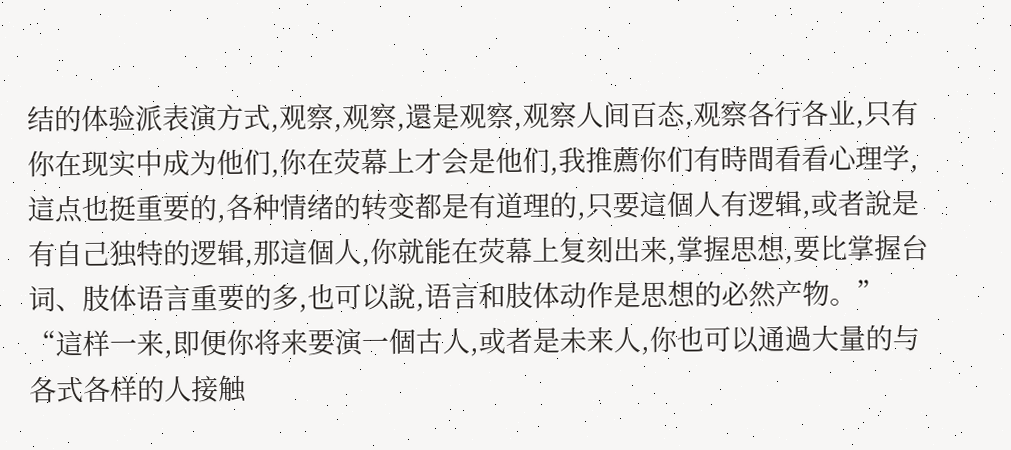结的体验派表演方式,观察,观察,還是观察,观察人间百态,观察各行各业,只有你在现实中成为他们,你在荧幕上才会是他们,我推薦你们有時間看看心理学,這点也挺重要的,各种情绪的转变都是有道理的,只要這個人有逻辑,或者說是有自己独特的逻辑,那這個人,你就能在荧幕上复刻出来,掌握思想,要比掌握台词、肢体语言重要的多,也可以說,语言和肢体动作是思想的必然产物。” “這样一来,即便你将来要演一個古人,或者是未来人,你也可以通過大量的与各式各样的人接触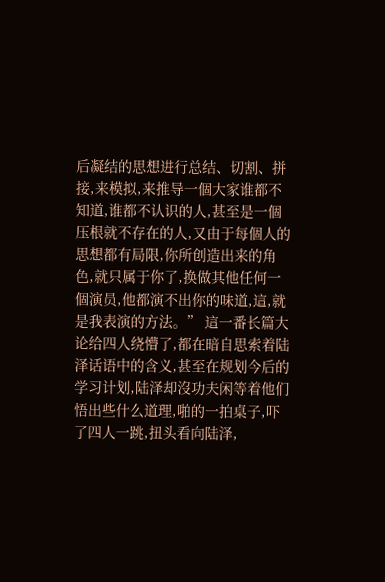后凝结的思想进行总结、切割、拼接,来模拟,来推导一個大家谁都不知道,谁都不认识的人,甚至是一個压根就不存在的人,又由于每個人的思想都有局限,你所创造出来的角色,就只属于你了,换做其他任何一個演员,他都演不出你的味道,這,就是我表演的方法。” 這一番长篇大论给四人绕懵了,都在暗自思索着陆泽话语中的含义,甚至在规划今后的学习计划,陆泽却沒功夫闲等着他们悟出些什么道理,啪的一拍桌子,吓了四人一跳,扭头看向陆泽,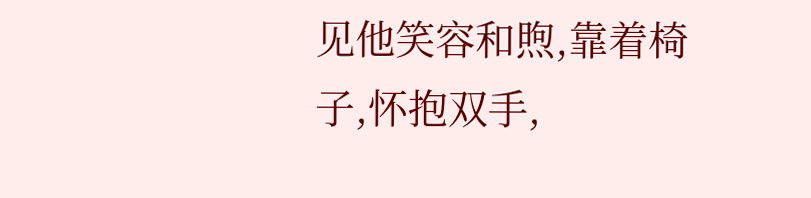见他笑容和煦,靠着椅子,怀抱双手,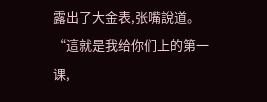露出了大金表,张嘴說道。 “這就是我给你们上的第一课,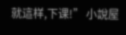就這样,下课!” 小說屋